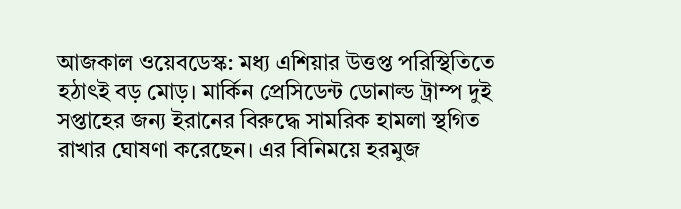আজকাল ওয়েবডেস্ক: মধ্য এশিয়ার উত্তপ্ত পরিস্থিতিতে হঠাৎই বড় মোড়। মার্কিন প্রেসিডেন্ট ডোনাল্ড ট্রাম্প দুই সপ্তাহের জন্য ইরানের বিরুদ্ধে সামরিক হামলা স্থগিত রাখার ঘোষণা করেছেন। এর বিনিময়ে হরমুজ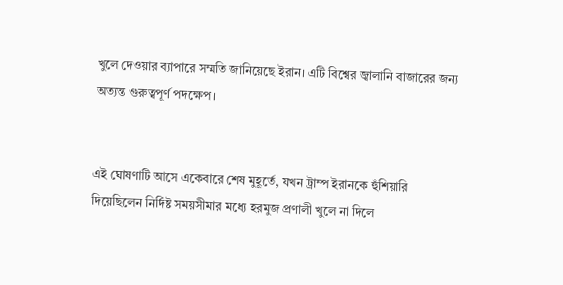খুলে দেওয়ার ব্যাপারে সম্মতি জানিয়েছে ইরান। এটি বিশ্বের জ্বালানি বাজারের জন্য অত্যন্ত গুরুত্বপূর্ণ পদক্ষেপ।


এই ঘোষণাটি আসে একেবারে শেষ মুহূর্তে, যখন ট্রাম্প ইরানকে হুঁশিয়ারি দিয়েছিলেন নির্দিষ্ট সময়সীমার মধ্যে হরমুজ প্রণালী খুলে না দিলে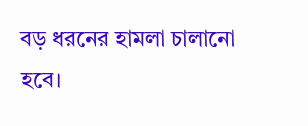বড় ধরনের হামলা চালানো হবে।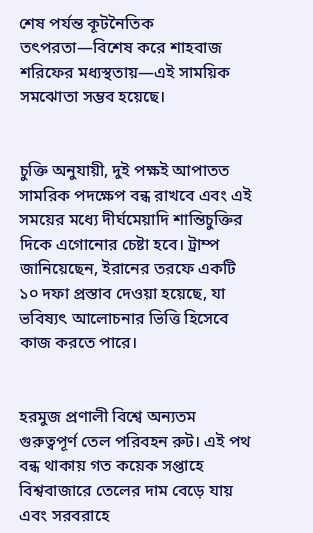শেষ পর্যন্ত কূটনৈতিক তৎপরতা—বিশেষ করে শাহবাজ শরিফের মধ্যস্থতায়—এই সাময়িক সমঝোতা সম্ভব হয়েছে।


চুক্তি অনুযায়ী, দুই পক্ষই আপাতত সামরিক পদক্ষেপ বন্ধ রাখবে এবং এই সময়ের মধ্যে দীর্ঘমেয়াদি শান্তিচুক্তির দিকে এগোনোর চেষ্টা হবে। ট্রাম্প জানিয়েছেন, ইরানের তরফে একটি ১০ দফা প্রস্তাব দেওয়া হয়েছে, যা ভবিষ্যৎ আলোচনার ভিত্তি হিসেবে কাজ করতে পারে।


হরমুজ প্রণালী বিশ্বে অন্যতম গুরুত্বপূর্ণ তেল পরিবহন রুট। এই পথ বন্ধ থাকায় গত কয়েক সপ্তাহে বিশ্ববাজারে তেলের দাম বেড়ে যায় এবং সরবরাহে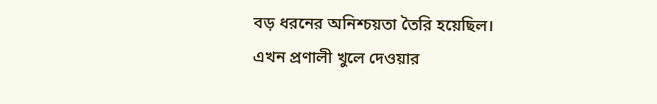বড় ধরনের অনিশ্চয়তা তৈরি হয়েছিল। এখন প্রণালী খুলে দেওয়ার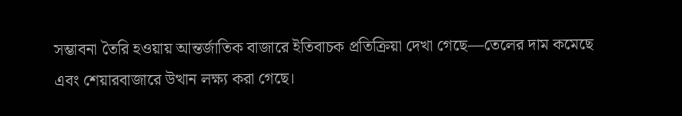সম্ভাবনা তৈরি হওয়ায় আন্তর্জাতিক বাজারে ইতিবাচক প্রতিক্রিয়া দেখা গেছে—তেলের দাম কমেছে এবং শেয়ারবাজারে উত্থান লক্ষ্য করা গেছে।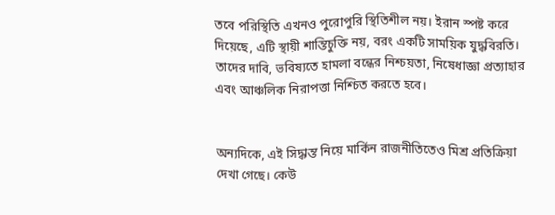তবে পরিস্থিতি এখনও পুরোপুরি স্থিতিশীল নয়। ইরান স্পষ্ট করে দিয়েছে, এটি স্থায়ী শান্তিচুক্তি নয়, বরং একটি সাময়িক যুদ্ধবিরতি। তাদের দাবি, ভবিষ্যতে হামলা বন্ধের নিশ্চয়তা, নিষেধাজ্ঞা প্রত্যাহার এবং আঞ্চলিক নিরাপত্তা নিশ্চিত করতে হবে।


অন্যদিকে, এই সিদ্ধান্ত নিয়ে মার্কিন রাজনীতিতেও মিশ্র প্রতিক্রিয়া দেখা গেছে। কেউ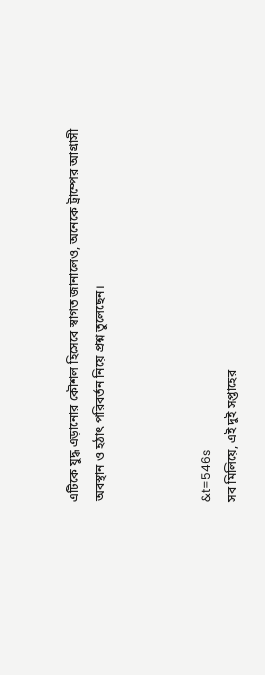এটিকে যুদ্ধ এড়ানোর কৌশল হিসেবে স্বাগত জানালেও, অনেকে ট্রাম্পের আগ্রাসী অবস্থান ও হঠাৎ পরিবর্তন নিয়ে প্রশ্ন তুলেছেন।



&t=546s
সব মিলিয়ে, এই দুই সপ্তাহের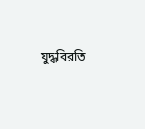যুদ্ধবিরতি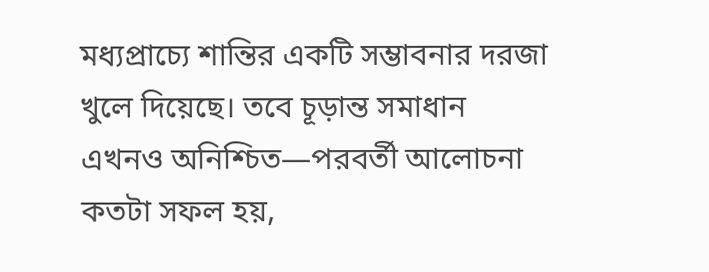মধ্যপ্রাচ্যে শান্তির একটি সম্ভাবনার দরজা খুলে দিয়েছে। তবে চূড়ান্ত সমাধান এখনও অনিশ্চিত—পরবর্তী আলোচনা কতটা সফল হয়,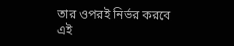তার ওপরই নির্ভর করবে এই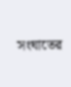সংঘাতের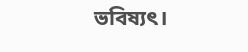ভবিষ্যৎ।